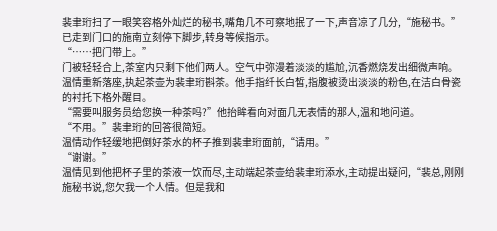裴聿珩扫了一眼笑容格外灿烂的秘书,嘴角几不可察地抿了一下,声音凉了几分,“施秘书。”
已走到门口的施南立刻停下脚步,转身等候指示。
“……把门带上。”
门被轻轻合上,茶室内只剩下他们两人。空气中弥漫着淡淡的尴尬,沉香燃烧发出细微声响。
温情重新落座,执起茶壶为裴聿珩斟茶。他手指纤长白皙,指腹被烫出淡淡的粉色,在洁白骨瓷的衬托下格外醒目。
“需要叫服务员给您换一种茶吗?”他抬眸看向对面几无表情的那人,温和地问道。
“不用。”裴聿珩的回答很简短。
温情动作轻缓地把倒好茶水的杯子推到裴聿珩面前,“请用。”
“谢谢。”
温情见到他把杯子里的茶液一饮而尽,主动端起茶壶给裴聿珩添水,主动提出疑问,“裴总,刚刚施秘书说,您欠我一个人情。但是我和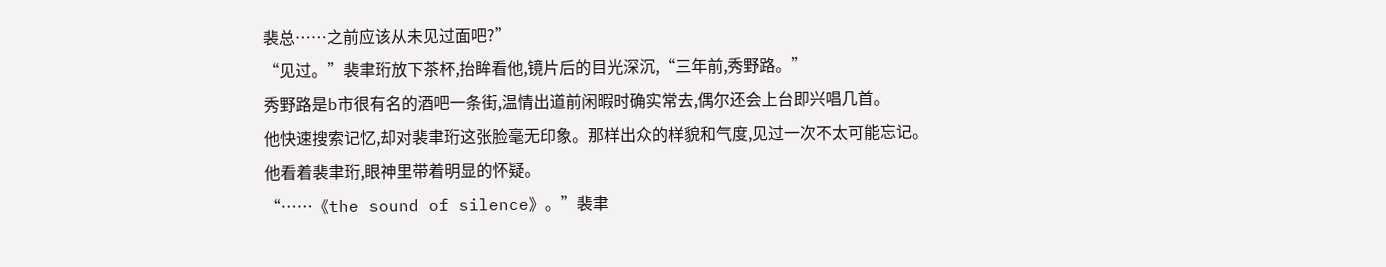裴总……之前应该从未见过面吧?”
“见过。”裴聿珩放下茶杯,抬眸看他,镜片后的目光深沉,“三年前,秀野路。”
秀野路是b市很有名的酒吧一条街,温情出道前闲暇时确实常去,偶尔还会上台即兴唱几首。
他快速搜索记忆,却对裴聿珩这张脸毫无印象。那样出众的样貌和气度,见过一次不太可能忘记。
他看着裴聿珩,眼神里带着明显的怀疑。
“……《the sound of silence》。”裴聿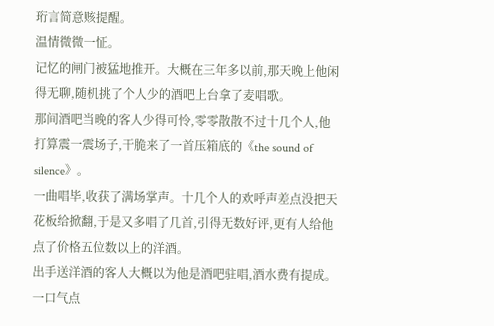珩言简意赅提醒。
温情微微一怔。
记忆的闸门被猛地推开。大概在三年多以前,那天晚上他闲得无聊,随机挑了个人少的酒吧上台拿了麦唱歌。
那间酒吧当晚的客人少得可怜,零零散散不过十几个人,他打算震一震场子,干脆来了一首压箱底的《the sound of silence》。
一曲唱毕,收获了满场掌声。十几个人的欢呼声差点没把天花板给掀翻,于是又多唱了几首,引得无数好评,更有人给他点了价格五位数以上的洋酒。
出手送洋酒的客人大概以为他是酒吧驻唱,酒水费有提成。一口气点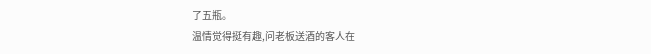了五瓶。
温情觉得挺有趣,问老板送酒的客人在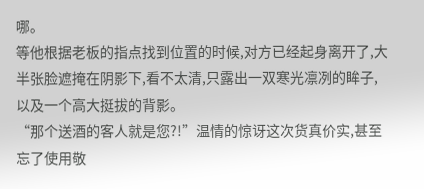哪。
等他根据老板的指点找到位置的时候,对方已经起身离开了,大半张脸遮掩在阴影下,看不太清,只露出一双寒光凛冽的眸子,以及一个高大挺拔的背影。
“那个送酒的客人就是您?!”温情的惊讶这次货真价实,甚至忘了使用敬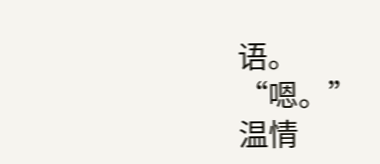语。
“嗯。”
温情